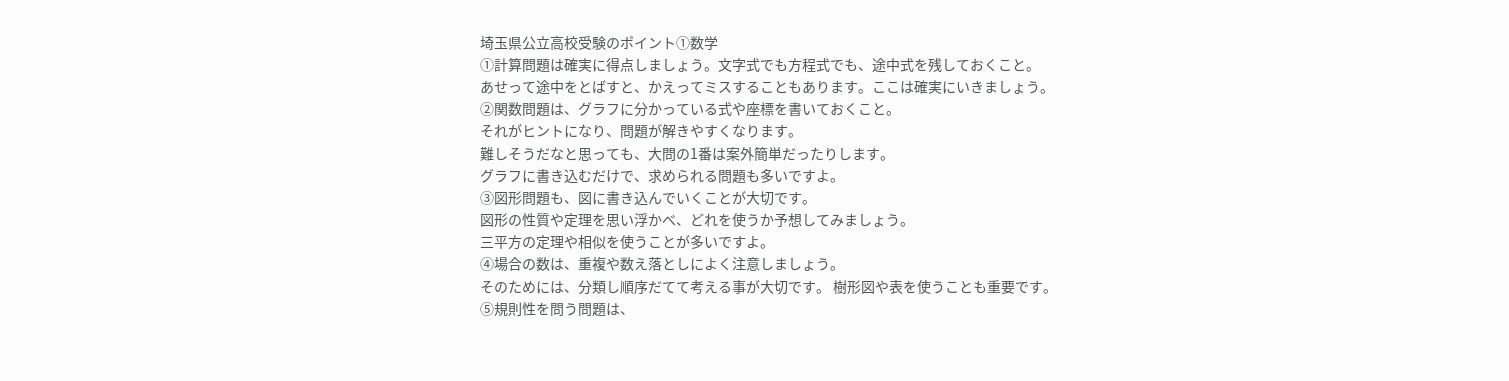埼玉県公立高校受験のポイント①数学
①計算問題は確実に得点しましょう。文字式でも方程式でも、途中式を残しておくこと。
あせって途中をとばすと、かえってミスすることもあります。ここは確実にいきましょう。
②関数問題は、グラフに分かっている式や座標を書いておくこと。
それがヒントになり、問題が解きやすくなります。
難しそうだなと思っても、大問の1番は案外簡単だったりします。
グラフに書き込むだけで、求められる問題も多いですよ。
③図形問題も、図に書き込んでいくことが大切です。
図形の性質や定理を思い浮かべ、どれを使うか予想してみましょう。
三平方の定理や相似を使うことが多いですよ。
④場合の数は、重複や数え落としによく注意しましょう。
そのためには、分類し順序だてて考える事が大切です。 樹形図や表を使うことも重要です。
⑤規則性を問う問題は、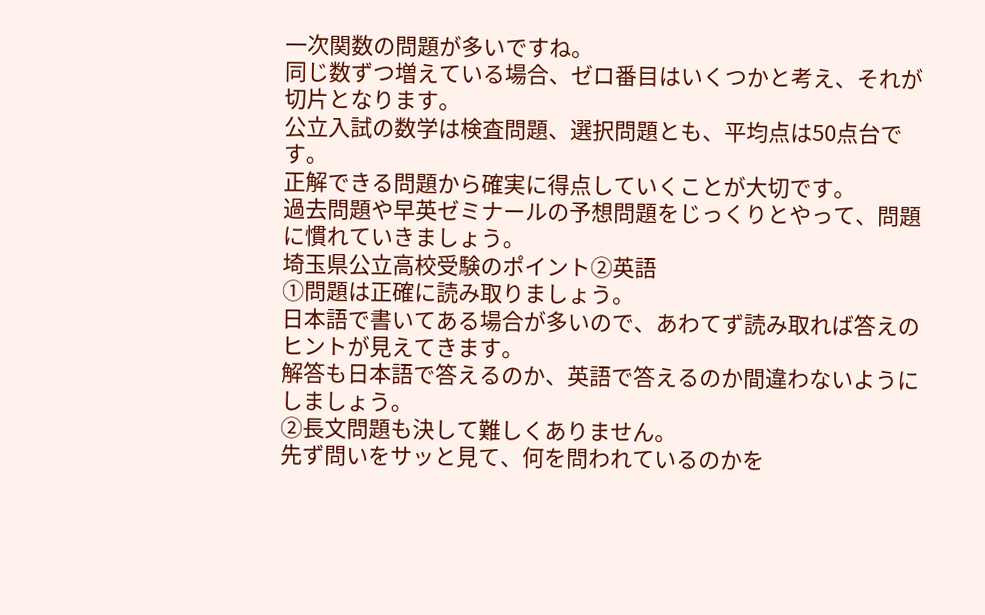一次関数の問題が多いですね。
同じ数ずつ増えている場合、ゼロ番目はいくつかと考え、それが切片となります。
公立入試の数学は検査問題、選択問題とも、平均点は50点台です。
正解できる問題から確実に得点していくことが大切です。
過去問題や早英ゼミナールの予想問題をじっくりとやって、問題に慣れていきましょう。
埼玉県公立高校受験のポイント②英語
①問題は正確に読み取りましょう。
日本語で書いてある場合が多いので、あわてず読み取れば答えのヒントが見えてきます。
解答も日本語で答えるのか、英語で答えるのか間違わないようにしましょう。
②長文問題も決して難しくありません。
先ず問いをサッと見て、何を問われているのかを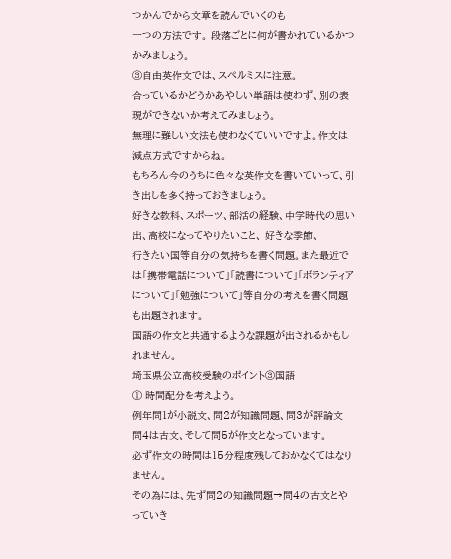つかんでから文章を読んでいくのも
一つの方法です。 段落ごとに何が書かれているかつかみましょう。
③自由英作文では、スペルミスに注意。
合っているかどうかあやしい単語は使わず、別の表現ができないか考えてみましょう。
無理に難しい文法も使わなくていいですよ。作文は減点方式ですからね。
もちろん今のうちに色々な英作文を書いていって、引き出しを多く持っておきましょう。
好きな教科、スポーツ、部活の経験、中学時代の思い出、高校になってやりたいこと、 好きな季節、
行きたい国等自分の気持ちを書く問題。また最近では「携帯電話について」「読書について」「ボランティアについて」「勉強について」等自分の考えを書く問題も出題されます。
国語の作文と共通するような課題が出されるかもしれません。
埼玉県公立高校受験のポイント③国語
① 時間配分を考えよう。
例年問1が小説文、問2が知識問題、問3が評論文
問4は古文、そして問5が作文となっています。
必ず作文の時間は15分程度残しておかなくてはなりません。
その為には、先ず問2の知識問題→問4の古文とやっていき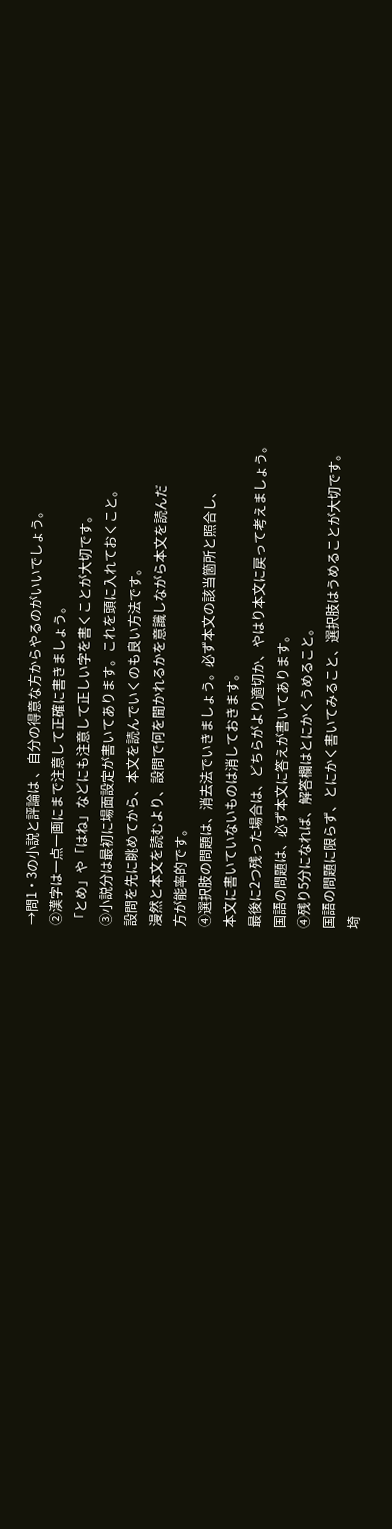→問1・3の小説と評論は 、自分の得意な方からやるのがいいでしょう。
②漢字は一点一画にまで注意して正確に書きましょう。
「とめ」や「はね」などにも注意して正しい字を書くことが大切です。
③小説分は最初に場面設定が書いてあります。これを頭に入れておくこと。
設問を先に眺めてから、本文を読んでいくのも良い方法です。
漫然と本文を読むより、設問で何を聞かれるかを意識しながら本文を読んだ
方が能率的です。
④選択肢の問題は、消去法でいきましょう。必ず本文の該当箇所と照合し、
本文に書いていないものは消しておきます。
最後に2つ残った場合は、どちらがより適切か、やはり本文に戻って考えましょう。
国語の問題は、必ず本文に答えが書いてあります。
④残り5分になれば、解答欄はとにかくうめること。
国語の問題に限らず、とにかく書いてみること、選択肢はうめることが大切です。
埼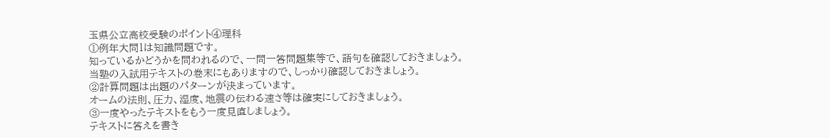玉県公立高校受験のポイント④理科
①例年大問1は知識問題です。
知っているかどうかを問われるので、一問一答問題集等で、語句を確認しておきましょう。
当塾の入試用テキストの巻末にもありますので、しっかり確認しておきましょう。
②計算問題は出題のパターンが決まっています。
オームの法則、圧力、湿度、地震の伝わる速さ等は確実にしておきましょう。
③一度やったテキストをもう一度見直しましょう。
テキストに答えを書き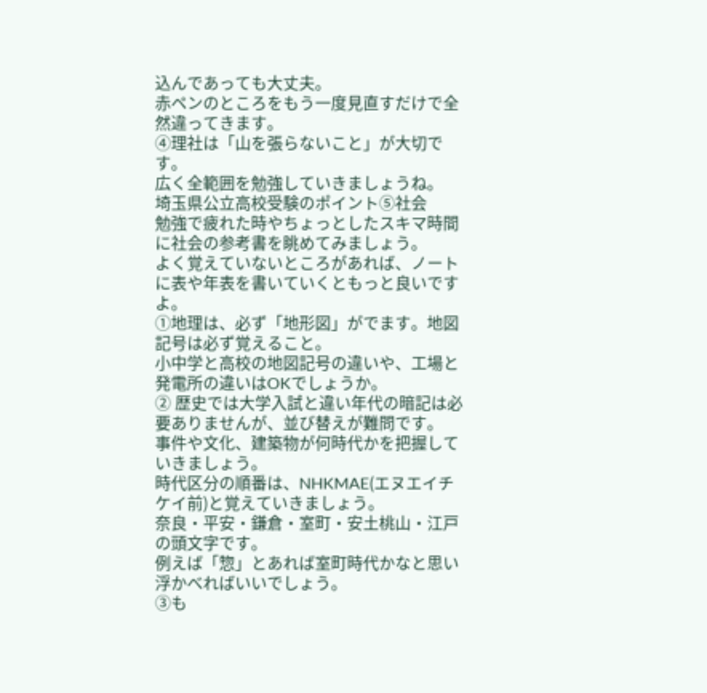込んであっても大丈夫。
赤ペンのところをもう一度見直すだけで全然違ってきます。
④理社は「山を張らないこと」が大切です。
広く全範囲を勉強していきましょうね。
埼玉県公立高校受験のポイント⑤社会
勉強で疲れた時やちょっとしたスキマ時間に社会の参考書を眺めてみましょう。
よく覚えていないところがあれば、ノートに表や年表を書いていくともっと良いですよ。
①地理は、必ず「地形図」がでます。地図記号は必ず覚えること。
小中学と高校の地図記号の違いや、工場と発電所の違いはOKでしょうか。
② 歴史では大学入試と違い年代の暗記は必要ありませんが、並び替えが難問です。
事件や文化、建築物が何時代かを把握していきましょう。
時代区分の順番は、NHKMAE(エヌエイチケイ前)と覚えていきましょう。
奈良・平安・鎌倉・室町・安土桃山・江戸の頭文字です。
例えば「惣」とあれば室町時代かなと思い浮かべればいいでしょう。
③も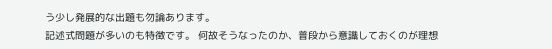う少し発展的な出題も勿論あります。
記述式問題が多いのも特徴です。 何故そうなったのか、普段から意識しておくのが理想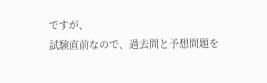ですが、
試験直前なので、過去問と予想問題を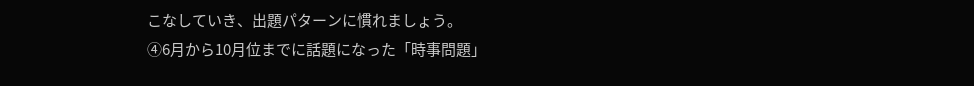こなしていき、出題パターンに慣れましょう。
④6月から10月位までに話題になった「時事問題」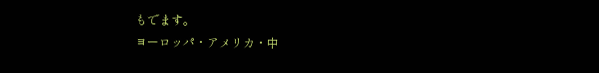もでます。
ヨーロッパ・アメリカ・中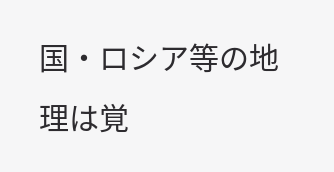国・ロシア等の地理は覚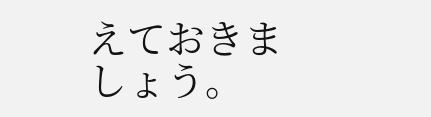えておきましょう。